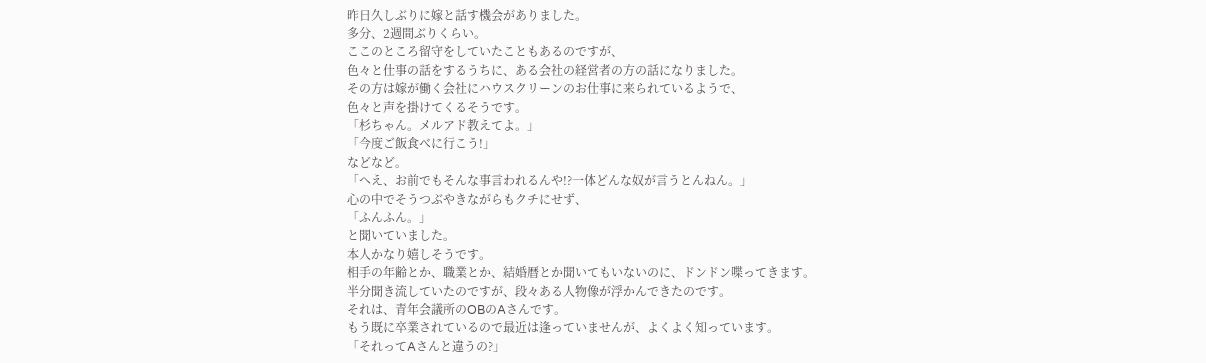昨日久しぶりに嫁と話す機会がありました。
多分、2週間ぶりくらい。
ここのところ留守をしていたこともあるのですが、
色々と仕事の話をするうちに、ある会社の経営者の方の話になりました。
その方は嫁が働く会社にハウスクリーンのお仕事に来られているようで、
色々と声を掛けてくるそうです。
「杉ちゃん。メルアド教えてよ。」
「今度ご飯食べに行こう!」
などなど。
「へえ、お前でもそんな事言われるんや!?一体どんな奴が言うとんねん。」
心の中でそうつぶやきながらもクチにせず、
「ふんふん。」
と聞いていました。
本人かなり嬉しそうです。
相手の年齢とか、職業とか、結婚暦とか聞いてもいないのに、ドンドン喋ってきます。
半分聞き流していたのですが、段々ある人物像が浮かんできたのです。
それは、青年会議所のOBのAさんです。
もう既に卒業されているので最近は逢っていませんが、よくよく知っています。
「それってAさんと違うの?」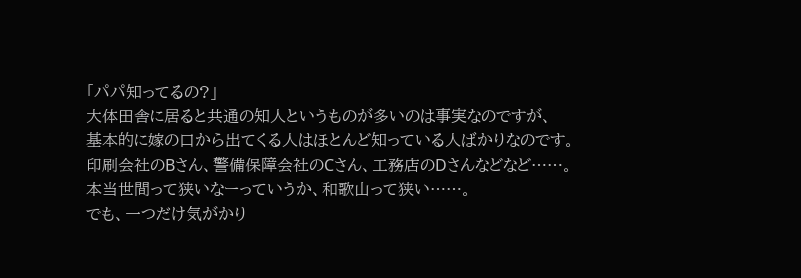「パパ知ってるの?」
大体田舎に居ると共通の知人というものが多いのは事実なのですが、
基本的に嫁の口から出てくる人はほとんど知っている人ばかりなのです。
印刷会社のBさん、警備保障会社のCさん、工務店のDさんなどなど……。
本当世間って狭いなーっていうか、和歌山って狭い……。
でも、一つだけ気がかり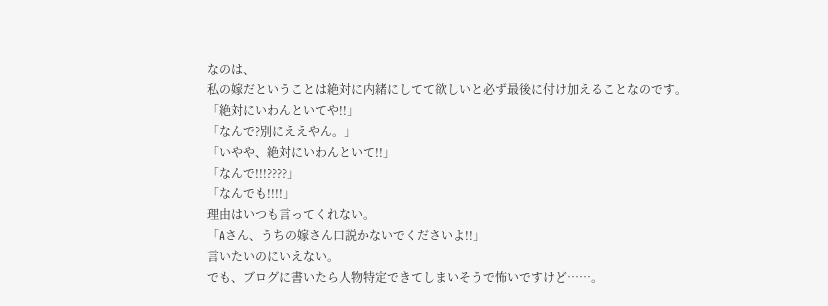なのは、
私の嫁だということは絶対に内緒にしてて欲しいと必ず最後に付け加えることなのです。
「絶対にいわんといてや!!」
「なんで?別にええやん。」
「いやや、絶対にいわんといて!!」
「なんで!!!????」
「なんでも!!!!」
理由はいつも言ってくれない。
「Aさん、うちの嫁さん口説かないでくださいよ!!」
言いたいのにいえない。
でも、ブログに書いたら人物特定できてしまいそうで怖いですけど……。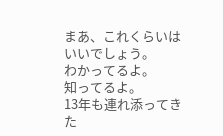まあ、これくらいはいいでしょう。
わかってるよ。
知ってるよ。
13年も連れ添ってきた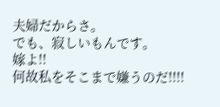夫婦だからさ。
でも、寂しいもんです。
嫁よ!!
何故私をそこまで嫌うのだ!!!!